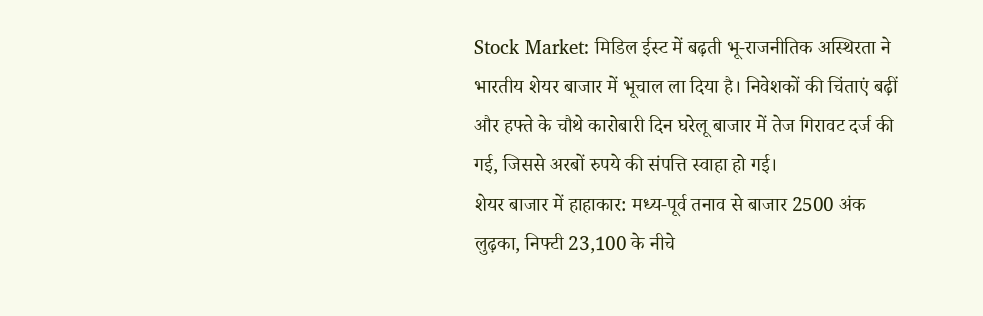Stock Market: मिडिल ईस्ट में बढ़ती भू-राजनीतिक अस्थिरता ने भारतीय शेयर बाजार में भूचाल ला दिया है। निवेशकों की चिंताएं बढ़ीं और हफ्ते के चौथे कारोबारी दिन घरेलू बाजार में तेज गिरावट दर्ज की गई, जिससे अरबों रुपये की संपत्ति स्वाहा हो गई।
शेयर बाजार में हाहाकार: मध्य-पूर्व तनाव से बाजार 2500 अंक लुढ़का, निफ्टी 23,100 के नीचे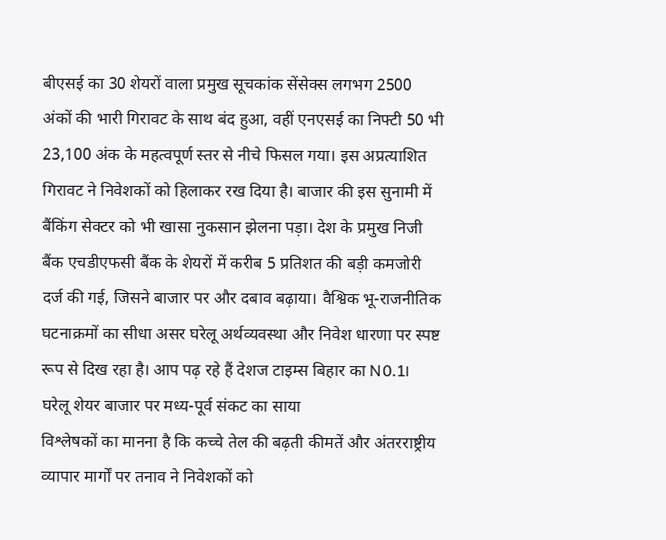बीएसई का 30 शेयरों वाला प्रमुख सूचकांक सेंसेक्स लगभग 2500 अंकों की भारी गिरावट के साथ बंद हुआ, वहीं एनएसई का निफ्टी 50 भी 23,100 अंक के महत्वपूर्ण स्तर से नीचे फिसल गया। इस अप्रत्याशित गिरावट ने निवेशकों को हिलाकर रख दिया है। बाजार की इस सुनामी में बैंकिंग सेक्टर को भी खासा नुकसान झेलना पड़ा। देश के प्रमुख निजी बैंक एचडीएफसी बैंक के शेयरों में करीब 5 प्रतिशत की बड़ी कमजोरी दर्ज की गई, जिसने बाजार पर और दबाव बढ़ाया। वैश्विक भू-राजनीतिक घटनाक्रमों का सीधा असर घरेलू अर्थव्यवस्था और निवेश धारणा पर स्पष्ट रूप से दिख रहा है। आप पढ़ रहे हैं देशज टाइम्स बिहार का N0.1।
घरेलू शेयर बाजार पर मध्य-पूर्व संकट का साया
विश्लेषकों का मानना है कि कच्चे तेल की बढ़ती कीमतें और अंतरराष्ट्रीय व्यापार मार्गों पर तनाव ने निवेशकों को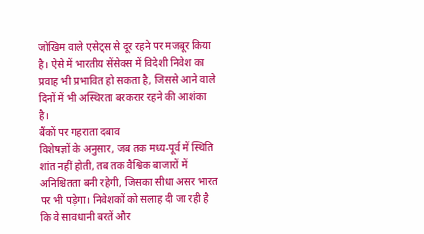जोखिम वाले एसेट्स से दूर रहने पर मजबूर किया है। ऐसे में भारतीय सेंसेक्स में विदेशी निवेश का प्रवाह भी प्रभावित हो सकता है, जिससे आने वाले दिनों में भी अस्थिरता बरकरार रहने की आशंका है।
बैंकों पर गहराता दबाव
विशेषज्ञों के अनुसार, जब तक मध्य-पूर्व में स्थिति शांत नहीं होती, तब तक वैश्विक बाजारों में अनिश्चितता बनी रहेगी, जिसका सीधा असर भारत पर भी पड़ेगा। निवेशकों को सलाह दी जा रही है कि वे सावधानी बरतें और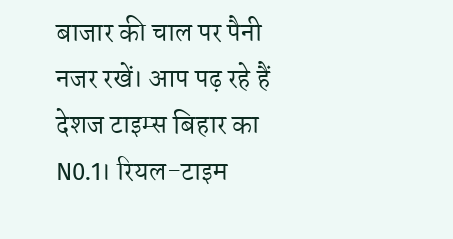बाजार की चाल पर पैनी नजर रखें। आप पढ़ रहे हैं देशज टाइम्स बिहार का N0.1। रियल-टाइम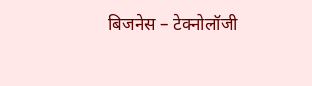बिजनेस – टेक्नोलॉजी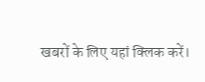खबरों के लिए यहां क्लिक करें।